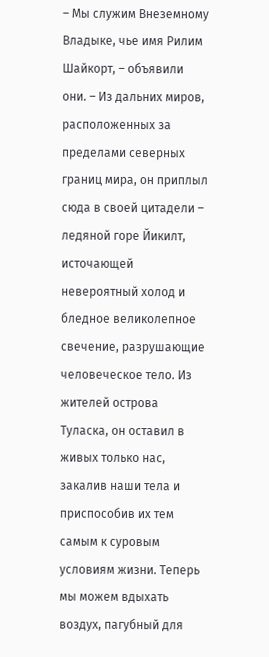– Мы служим Внеземному Владыке, чье имя Рилим Шайкорт, – объявили они. – Из дальних миров, расположенных за пределами северных границ мира, он приплыл сюда в своей цитадели – ледяной горе Йикилт, источающей невероятный холод и бледное великолепное свечение, разрушающие человеческое тело. Из жителей острова Туласка, он оставил в живых только нас, закалив наши тела и приспособив их тем самым к суровым условиям жизни. Теперь мы можем вдыхать воздух, пагубный для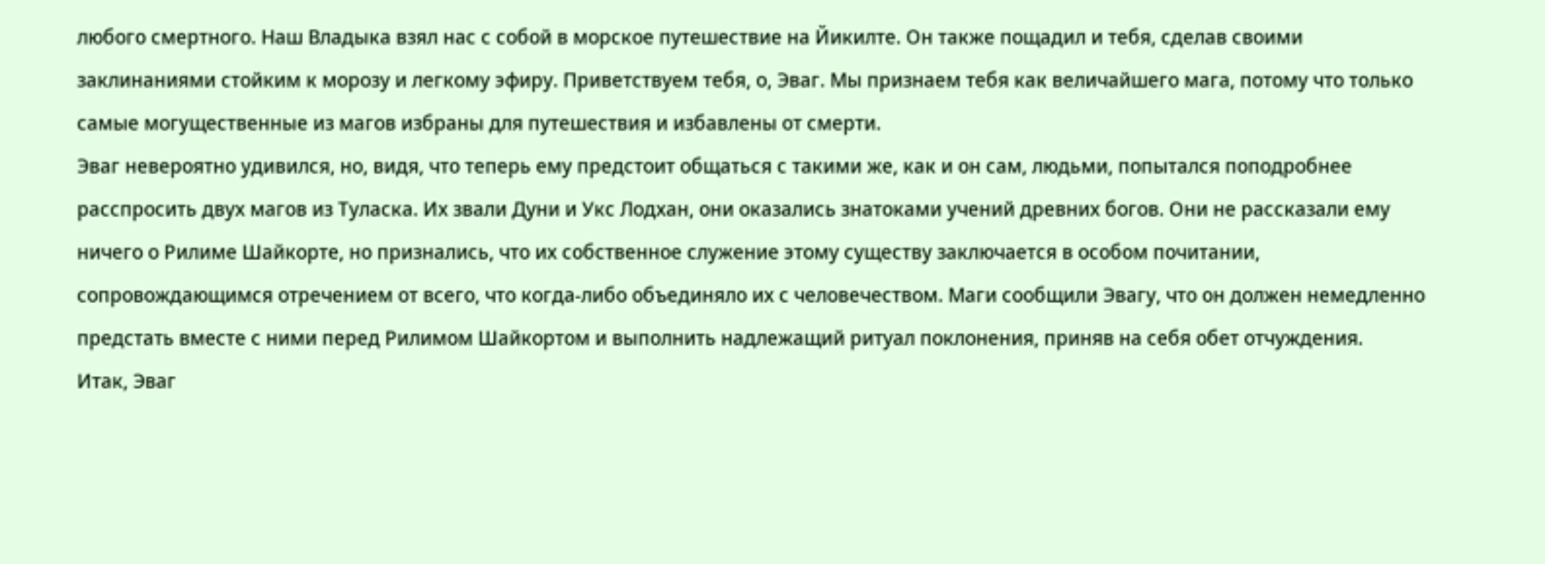любого смертного. Наш Владыка взял нас с собой в морское путешествие на Йикилте. Он также пощадил и тебя, сделав своими заклинаниями стойким к морозу и легкому эфиру. Приветствуем тебя, о, Эваг. Мы признаем тебя как величайшего мага, потому что только самые могущественные из магов избраны для путешествия и избавлены от смерти.
Эваг невероятно удивился, но, видя, что теперь ему предстоит общаться с такими же, как и он сам, людьми, попытался поподробнее расспросить двух магов из Туласка. Их звали Дуни и Укс Лодхан, они оказались знатоками учений древних богов. Они не рассказали ему ничего о Рилиме Шайкорте, но признались, что их собственное служение этому существу заключается в особом почитании, сопровождающимся отречением от всего, что когда-либо объединяло их с человечеством. Маги сообщили Эвагу, что он должен немедленно предстать вместе с ними перед Рилимом Шайкортом и выполнить надлежащий ритуал поклонения, приняв на себя обет отчуждения.
Итак, Эваг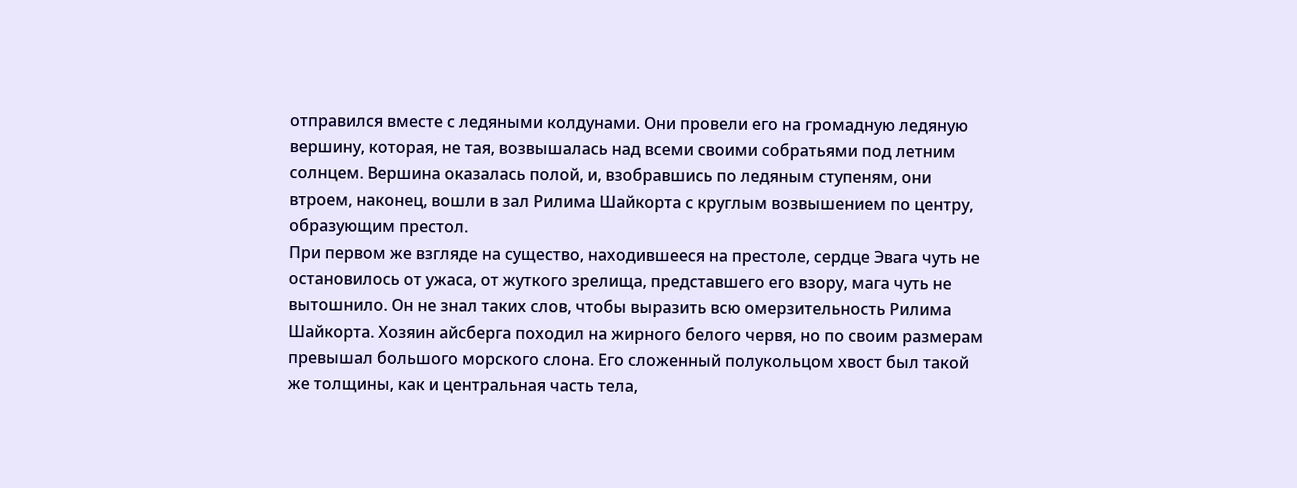отправился вместе с ледяными колдунами. Они провели его на громадную ледяную вершину, которая, не тая, возвышалась над всеми своими собратьями под летним солнцем. Вершина оказалась полой, и, взобравшись по ледяным ступеням, они втроем, наконец, вошли в зал Рилима Шайкорта с круглым возвышением по центру, образующим престол.
При первом же взгляде на существо, находившееся на престоле, сердце Эвага чуть не остановилось от ужаса, от жуткого зрелища, представшего его взору, мага чуть не вытошнило. Он не знал таких слов, чтобы выразить всю омерзительность Рилима Шайкорта. Хозяин айсберга походил на жирного белого червя, но по своим размерам превышал большого морского слона. Его сложенный полукольцом хвост был такой же толщины, как и центральная часть тела,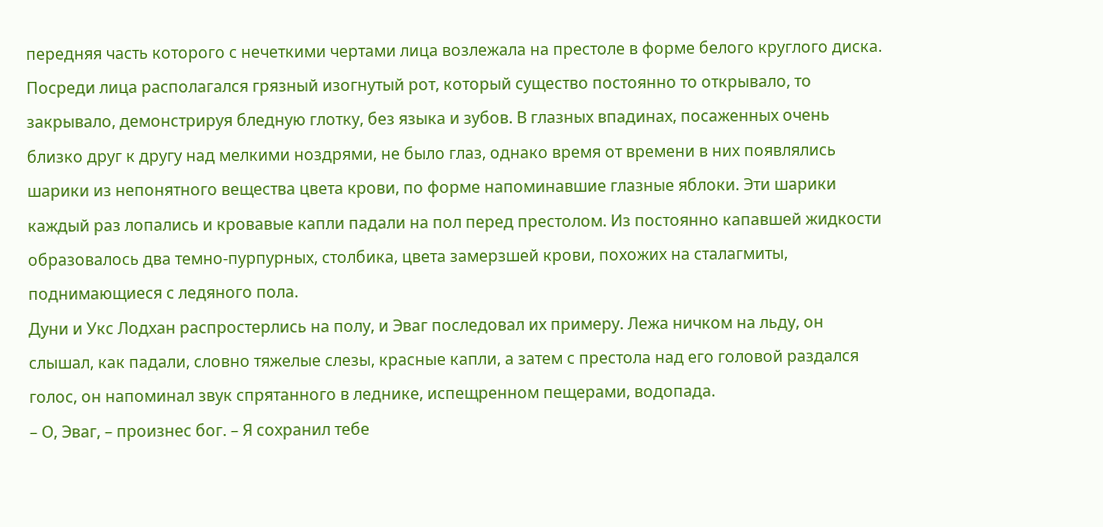передняя часть которого с нечеткими чертами лица возлежала на престоле в форме белого круглого диска. Посреди лица располагался грязный изогнутый рот, который существо постоянно то открывало, то закрывало, демонстрируя бледную глотку, без языка и зубов. В глазных впадинах, посаженных очень близко друг к другу над мелкими ноздрями, не было глаз, однако время от времени в них появлялись шарики из непонятного вещества цвета крови, по форме напоминавшие глазные яблоки. Эти шарики каждый раз лопались и кровавые капли падали на пол перед престолом. Из постоянно капавшей жидкости образовалось два темно-пурпурных, столбика, цвета замерзшей крови, похожих на сталагмиты, поднимающиеся с ледяного пола.
Дуни и Укс Лодхан распростерлись на полу, и Эваг последовал их примеру. Лежа ничком на льду, он слышал, как падали, словно тяжелые слезы, красные капли, а затем с престола над его головой раздался голос, он напоминал звук спрятанного в леднике, испещренном пещерами, водопада.
– О, Эваг, – произнес бог. – Я сохранил тебе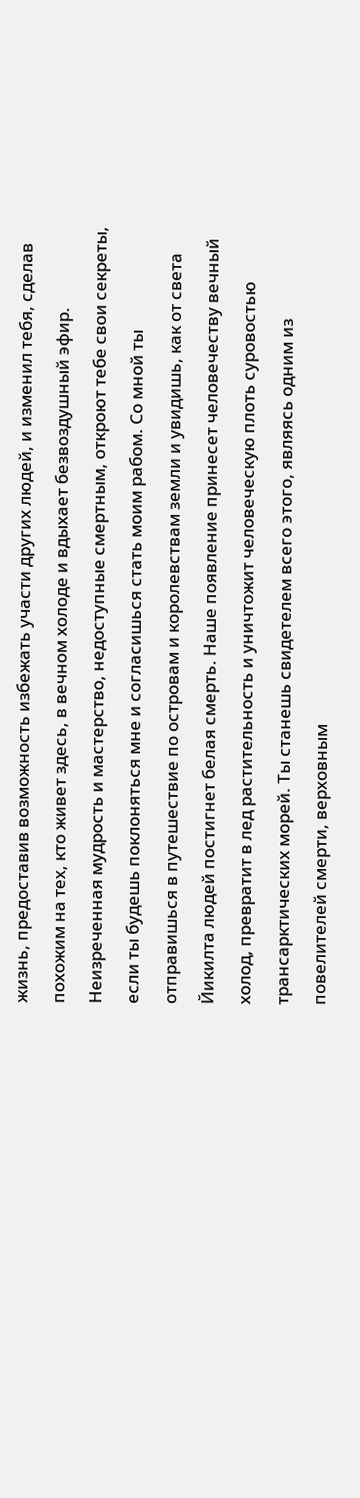жизнь, предоставив возможность избежать участи других людей, и изменил тебя, сделав похожим на тех, кто живет здесь, в вечном холоде и вдыхает безвоздушный эфир. Неизреченная мудрость и мастерство, недоступные смертным, откроют тебе свои секреты, если ты будешь поклоняться мне и согласишься стать моим рабом. Со мной ты отправишься в путешествие по островам и королевствам земли и увидишь, как от света Йикилта людей постигнет белая смерть. Наше появление принесет человечеству вечный холод, превратит в лед растительность и уничтожит человеческую плоть суровостью трансарктических морей. Ты станешь свидетелем всего этого, являясь одним из повелителей смерти, верховным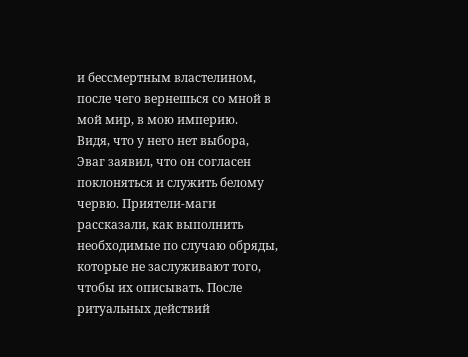и бессмертным властелином, после чего вернешься со мной в мой мир, в мою империю.
Видя, что у него нет выбора, Эваг заявил, что он согласен поклоняться и служить белому червю. Приятели-маги рассказали, как выполнить необходимые по случаю обряды, которые не заслуживают того, чтобы их описывать. После ритуальных действий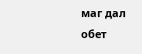маг дал обет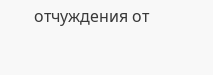отчуждения от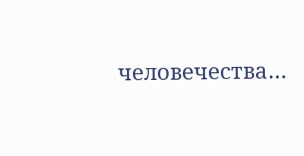человечества…